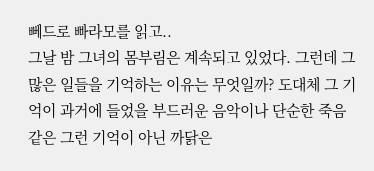뻬드로 빠라모를 읽고..
그날 밤 그녀의 몸부림은 계속되고 있었다. 그런데 그 많은 일들을 기억하는 이유는 무엇일까? 도대체 그 기억이 과거에 들었을 부드러운 음악이나 단순한 죽음 같은 그런 기억이 아닌 까닭은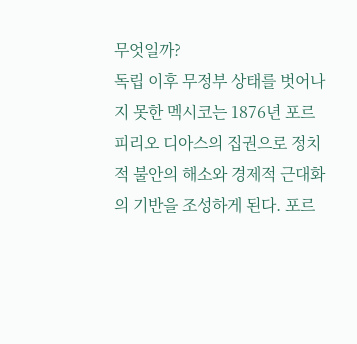무엇일까?
독립 이후 무정부 상태를 벗어나지 못한 멕시코는 1876년 포르피리오 디아스의 집권으로 정치적 불안의 해소와 경제적 근대화의 기반을 조성하게 된다. 포르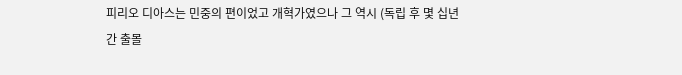피리오 디아스는 민중의 편이었고 개혁가였으나 그 역시 (독립 후 몇 십년 간 출몰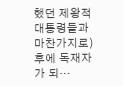했던 제왕적 대통령들과 마찬가지로) 후에 독재자가 되…